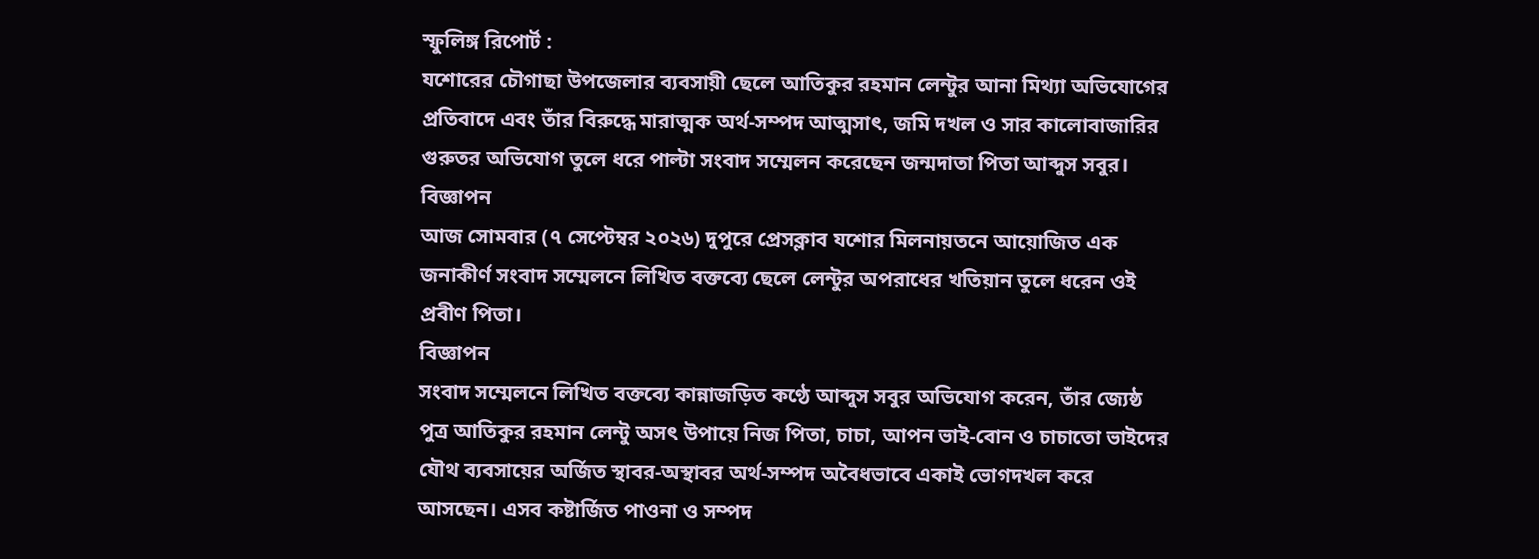স্ফুলিঙ্গ রিপোর্ট :
যশোরের চৌগাছা উপজেলার ব্যবসায়ী ছেলে আতিকুর রহমান লেন্টুর আনা মিথ্যা অভিযোগের প্রতিবাদে এবং তাঁর বিরুদ্ধে মারাত্মক অর্থ-সম্পদ আত্মসাৎ, জমি দখল ও সার কালোবাজারির গুরুতর অভিযোগ তুলে ধরে পাল্টা সংবাদ সম্মেলন করেছেন জন্মদাতা পিতা আব্দুস সবুর।
বিজ্ঞাপন
আজ সোমবার (৭ সেপ্টেম্বর ২০২৬) দুপুরে প্রেসক্লাব যশোর মিলনায়তনে আয়োজিত এক জনাকীর্ণ সংবাদ সম্মেলনে লিখিত বক্তব্যে ছেলে লেন্টুর অপরাধের খতিয়ান তুলে ধরেন ওই প্রবীণ পিতা।
বিজ্ঞাপন
সংবাদ সম্মেলনে লিখিত বক্তব্যে কান্নাজড়িত কণ্ঠে আব্দুস সবুর অভিযোগ করেন, তাঁর জ্যেষ্ঠ পুত্র আতিকুর রহমান লেন্টু অসৎ উপায়ে নিজ পিতা, চাচা, আপন ভাই-বোন ও চাচাতো ভাইদের যৌথ ব্যবসায়ের অর্জিত স্থাবর-অস্থাবর অর্থ-সম্পদ অবৈধভাবে একাই ভোগদখল করে আসছেন। এসব কষ্টার্জিত পাওনা ও সম্পদ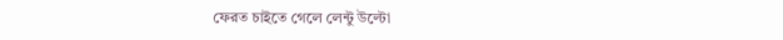ফেরত চাইতে গেলে লেন্টু উল্টো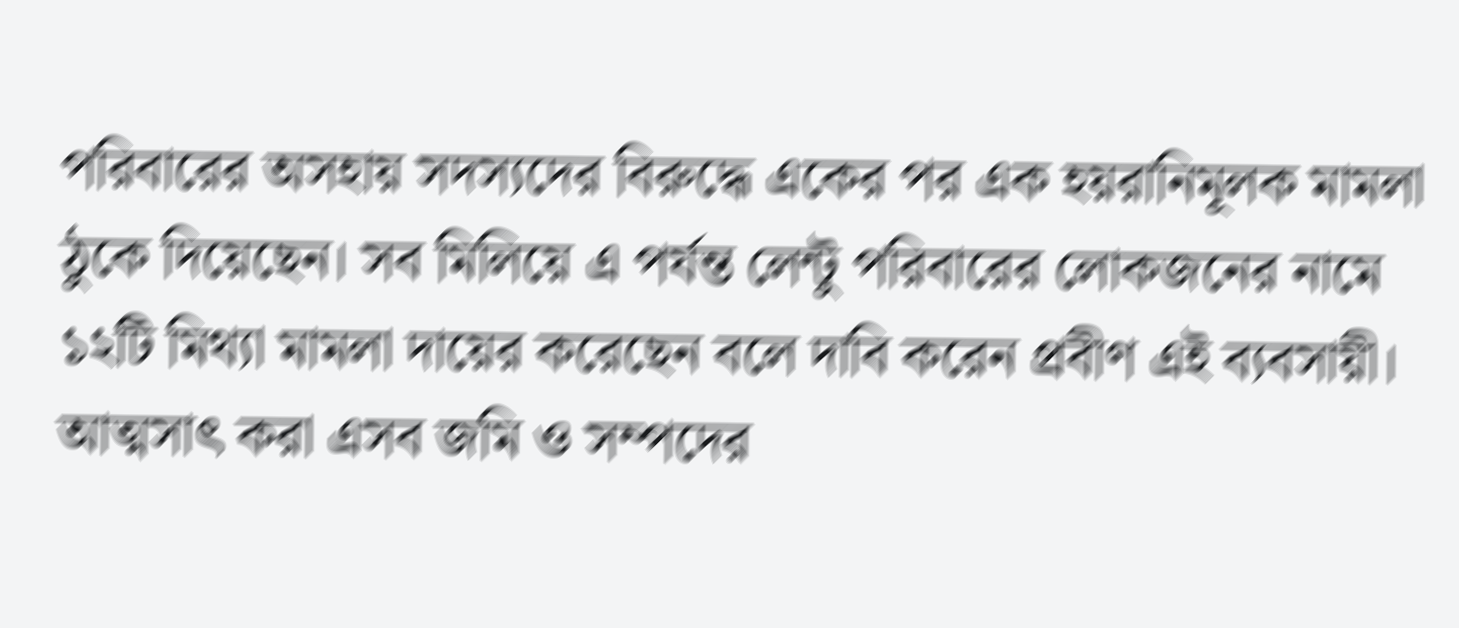পরিবারের অসহায় সদস্যদের বিরুদ্ধে একের পর এক হয়রানিমূলক মামলা ঠুকে দিয়েছেন। সব মিলিয়ে এ পর্যন্ত লেন্টু পরিবারের লোকজনের নামে ১২টি মিথ্যা মামলা দায়ের করেছেন বলে দাবি করেন প্রবীণ এই ব্যবসায়ী। আত্মসাৎ করা এসব জমি ও সম্পদের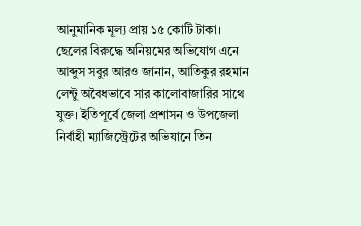আনুমানিক মূল্য প্রায় ১৫ কোটি টাকা।
ছেলের বিরুদ্ধে অনিয়মের অভিযোগ এনে আব্দুস সবুর আরও জানান, আতিকুর রহমান লেন্টু অবৈধভাবে সার কালোবাজারির সাথে যুক্ত। ইতিপূর্বে জেলা প্রশাসন ও উপজেলা নির্বাহী ম্যাজিস্ট্রেটের অভিযানে তিন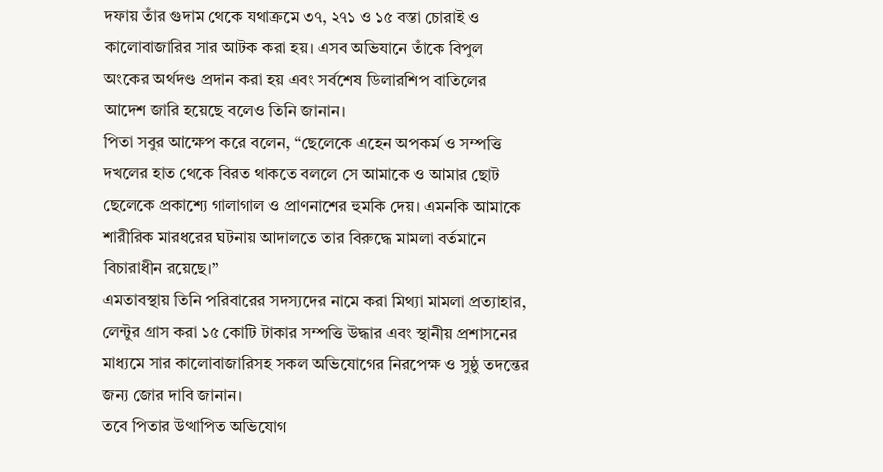দফায় তাঁর গুদাম থেকে যথাক্রমে ৩৭, ২৭১ ও ১৫ বস্তা চোরাই ও কালোবাজারির সার আটক করা হয়। এসব অভিযানে তাঁকে বিপুল অংকের অর্থদণ্ড প্রদান করা হয় এবং সর্বশেষ ডিলারশিপ বাতিলের আদেশ জারি হয়েছে বলেও তিনি জানান।
পিতা সবুর আক্ষেপ করে বলেন, “ছেলেকে এহেন অপকর্ম ও সম্পত্তি দখলের হাত থেকে বিরত থাকতে বললে সে আমাকে ও আমার ছোট ছেলেকে প্রকাশ্যে গালাগাল ও প্রাণনাশের হুমকি দেয়। এমনকি আমাকে শারীরিক মারধরের ঘটনায় আদালতে তার বিরুদ্ধে মামলা বর্তমানে বিচারাধীন রয়েছে।”
এমতাবস্থায় তিনি পরিবারের সদস্যদের নামে করা মিথ্যা মামলা প্রত্যাহার, লেন্টুর গ্রাস করা ১৫ কোটি টাকার সম্পত্তি উদ্ধার এবং স্থানীয় প্রশাসনের মাধ্যমে সার কালোবাজারিসহ সকল অভিযোগের নিরপেক্ষ ও সুষ্ঠু তদন্তের জন্য জোর দাবি জানান।
তবে পিতার উত্থাপিত অভিযোগ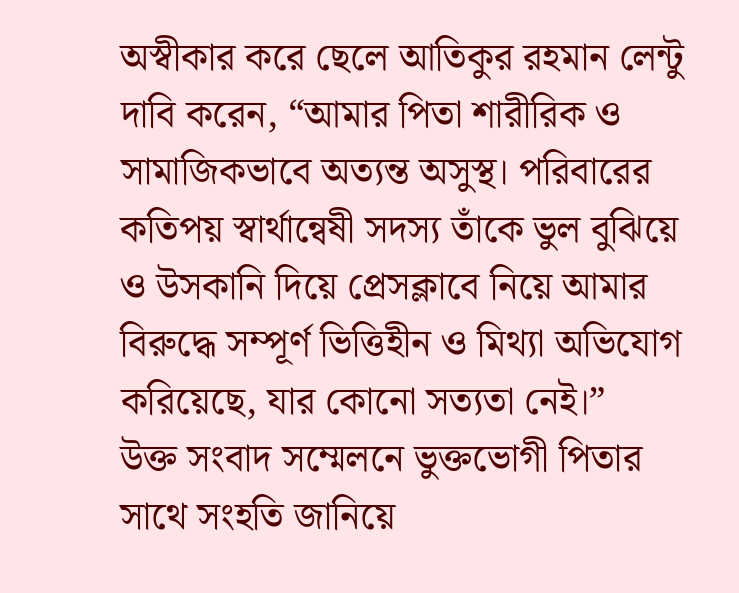অস্বীকার করে ছেলে আতিকুর রহমান লেন্টু দাবি করেন, “আমার পিতা শারীরিক ও সামাজিকভাবে অত্যন্ত অসুস্থ। পরিবারের কতিপয় স্বার্থান্বেষী সদস্য তাঁকে ভুল বুঝিয়ে ও উসকানি দিয়ে প্রেসক্লাবে নিয়ে আমার বিরুদ্ধে সম্পূর্ণ ভিত্তিহীন ও মিথ্যা অভিযোগ করিয়েছে, যার কোনো সত্যতা নেই।”
উক্ত সংবাদ সম্মেলনে ভুক্তভোগী পিতার সাথে সংহতি জানিয়ে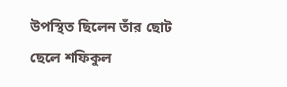উপস্থিত ছিলেন তাঁর ছোট ছেলে শফিকুল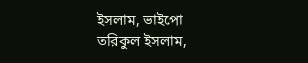ইসলাম, ভাইপো তরিকুল ইসলাম,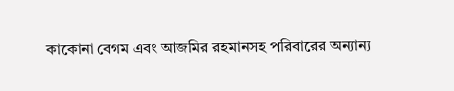কাকোনা বেগম এবং আজমির রহমানসহ পরিবারের অন্যান্য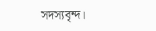সদস্যবৃন্দ।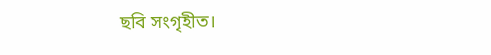ছবি সংগৃহীত।